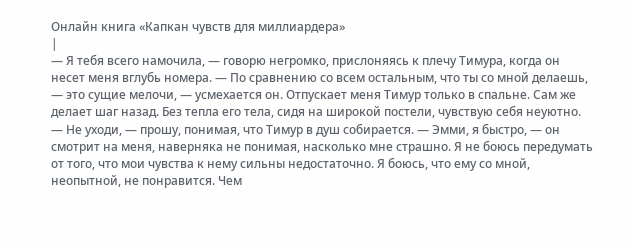Онлайн книга «Капкан чувств для миллиардера»
|
— Я тебя всего намочила, — говорю негромко, прислоняясь к плечу Тимура, когда он несет меня вглубь номера. — По сравнению со всем остальным, что ты со мной делаешь, — это сущие мелочи, — усмехается он. Отпускает меня Тимур только в спальне. Сам же делает шаг назад. Без тепла его тела, сидя на широкой постели, чувствую себя неуютно. — Не уходи, — прошу, понимая, что Тимур в душ собирается. — Эмми, я быстро, — он смотрит на меня, наверняка не понимая, насколько мне страшно. Я не боюсь передумать от того, что мои чувства к нему сильны недостаточно. Я боюсь, что ему со мной, неопытной, не понравится. Чем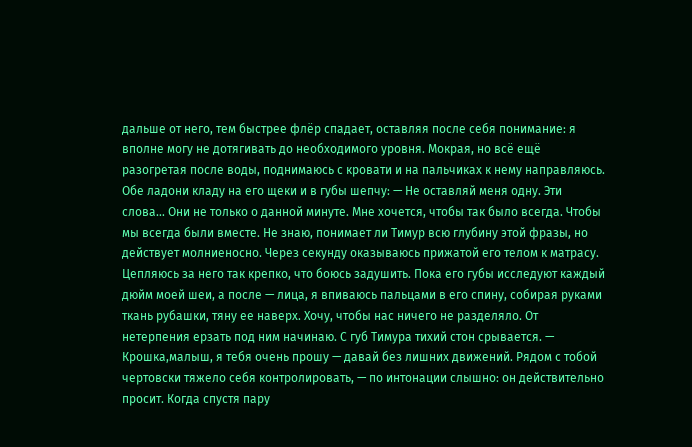дальше от него, тем быстрее флёр спадает, оставляя после себя понимание: я вполне могу не дотягивать до необходимого уровня. Мокрая, но всё ещё разогретая после воды, поднимаюсь с кровати и на пальчиках к нему направляюсь. Обе ладони кладу на его щеки и в губы шепчу: — Не оставляй меня одну. Эти слова… Они не только о данной минуте. Мне хочется, чтобы так было всегда. Чтобы мы всегда были вместе. Не знаю, понимает ли Тимур всю глубину этой фразы, но действует молниеносно. Через секунду оказываюсь прижатой его телом к матрасу. Цепляюсь за него так крепко, что боюсь задушить. Пока его губы исследуют каждый дюйм моей шеи, а после — лица, я впиваюсь пальцами в его спину, собирая руками ткань рубашки, тяну ее наверх. Хочу, чтобы нас ничего не разделяло. От нетерпения ерзать под ним начинаю. С губ Тимура тихий стон срывается. — Крошка,малыш, я тебя очень прошу — давай без лишних движений. Рядом с тобой чертовски тяжело себя контролировать, — по интонации слышно: он действительно просит. Когда спустя пару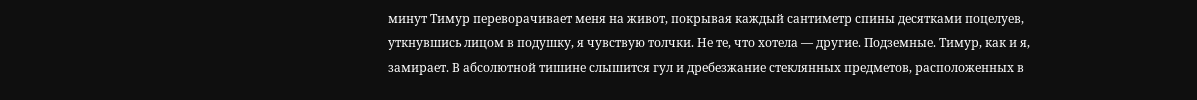минут Тимур переворачивает меня на живот, покрывая каждый сантиметр спины десятками поцелуев, уткнувшись лицом в подушку, я чувствую толчки. Не те, что хотела — другие. Подземные. Тимур, как и я, замирает. В абсолютной тишине слышится гул и дребезжание стеклянных предметов, расположенных в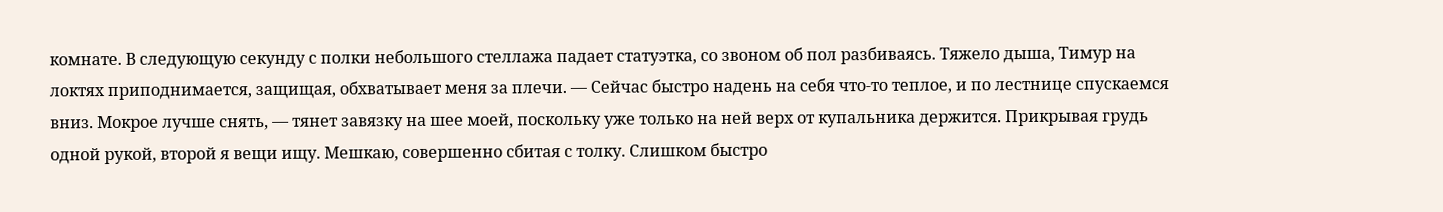комнате. В следующую секунду с полки небольшого стеллажа падает статуэтка, со звоном об пол разбиваясь. Тяжело дыша, Тимур на локтях приподнимается, защищая, обхватывает меня за плечи. — Сейчас быстро надень на себя что-то теплое, и по лестнице спускаемся вниз. Мокрое лучше снять, — тянет завязку на шее моей, поскольку уже только на ней верх от купальника держится. Прикрывая грудь одной рукой, второй я вещи ищу. Мешкаю, совершенно сбитая с толку. Слишком быстро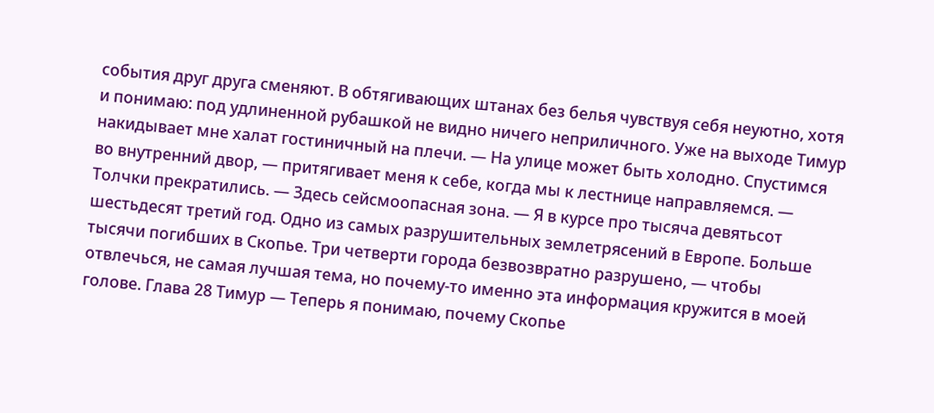события друг друга сменяют. В обтягивающих штанах без белья чувствуя себя неуютно, хотя и понимаю: под удлиненной рубашкой не видно ничего неприличного. Уже на выходе Тимур накидывает мне халат гостиничный на плечи. — На улице может быть холодно. Спустимся во внутренний двор, — притягивает меня к себе, когда мы к лестнице направляемся. — Толчки прекратились. — Здесь сейсмоопасная зона. — Я в курсе про тысяча девятьсот шестьдесят третий год. Одно из самых разрушительных землетрясений в Европе. Больше тысячи погибших в Скопье. Три четверти города безвозвратно разрушено, — чтобы отвлечься, не самая лучшая тема, но почему-то именно эта информация кружится в моей голове. Глава 28 Тимур — Теперь я понимаю, почему Скопье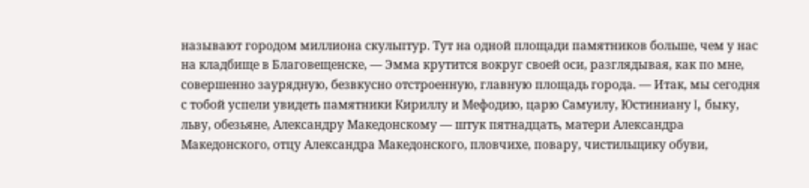называют городом миллиона скульптур. Тут на одной площади памятников больше, чем у нас на кладбище в Благовещенске, — Эмма крутится вокруг своей оси, разглядывая, как по мне, совершенно заурядную, безвкусно отстроенную, главную площадь города. — Итак, мы сегодня с тобой успели увидеть памятники Кириллу и Мефодию, царю Самуилу, Юстиниану I, быку, льву, обезьяне, Александру Македонскому — штук пятнадцать, матери Александра Македонского, отцу Александра Македонского, пловчихе, повару, чистильщику обуви,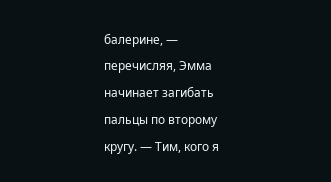балерине, — перечисляя, Эмма начинает загибать пальцы по второму кругу. — Тим, кого я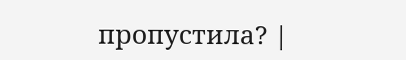пропустила? |